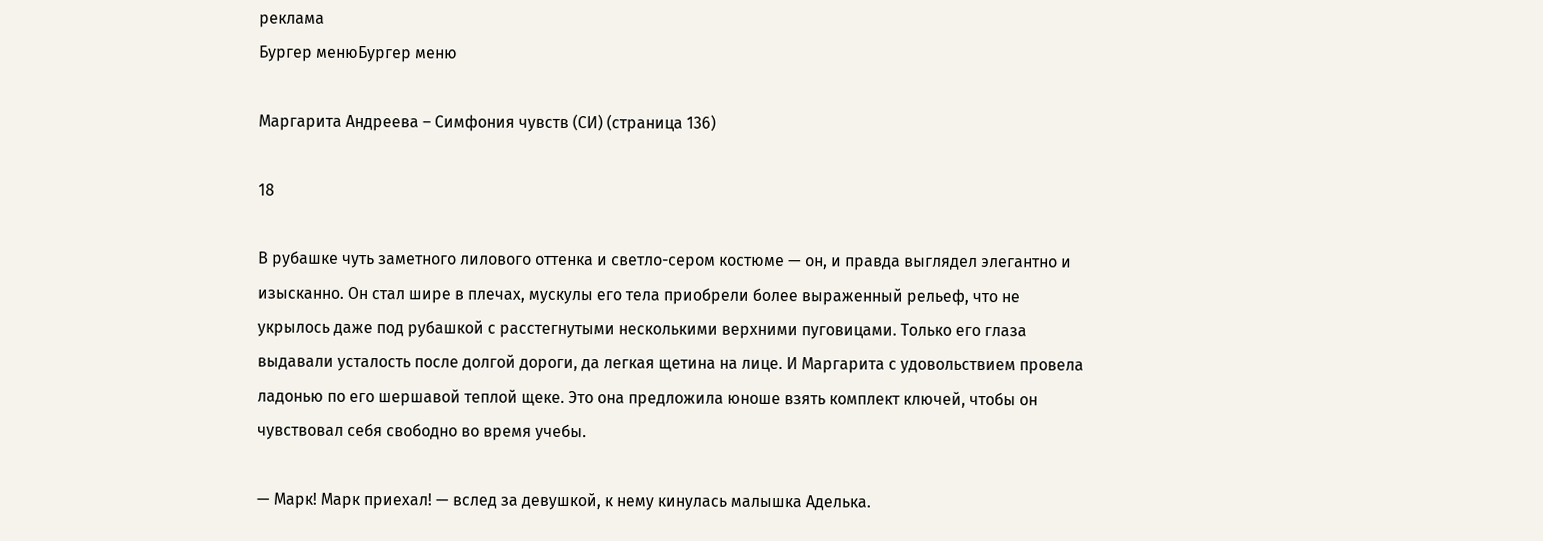реклама
Бургер менюБургер меню

Маргарита Андреева – Симфония чувств (СИ) (страница 136)

18

В рубашке чуть заметного лилового оттенка и светло-сером костюме — он, и правда выглядел элегантно и изысканно. Он стал шире в плечах, мускулы его тела приобрели более выраженный рельеф, что не укрылось даже под рубашкой с расстегнутыми несколькими верхними пуговицами. Только его глаза выдавали усталость после долгой дороги, да легкая щетина на лице. И Маргарита с удовольствием провела ладонью по его шершавой теплой щеке. Это она предложила юноше взять комплект ключей, чтобы он чувствовал себя свободно во время учебы.

— Марк! Марк приехал! — вслед за девушкой, к нему кинулась малышка Аделька.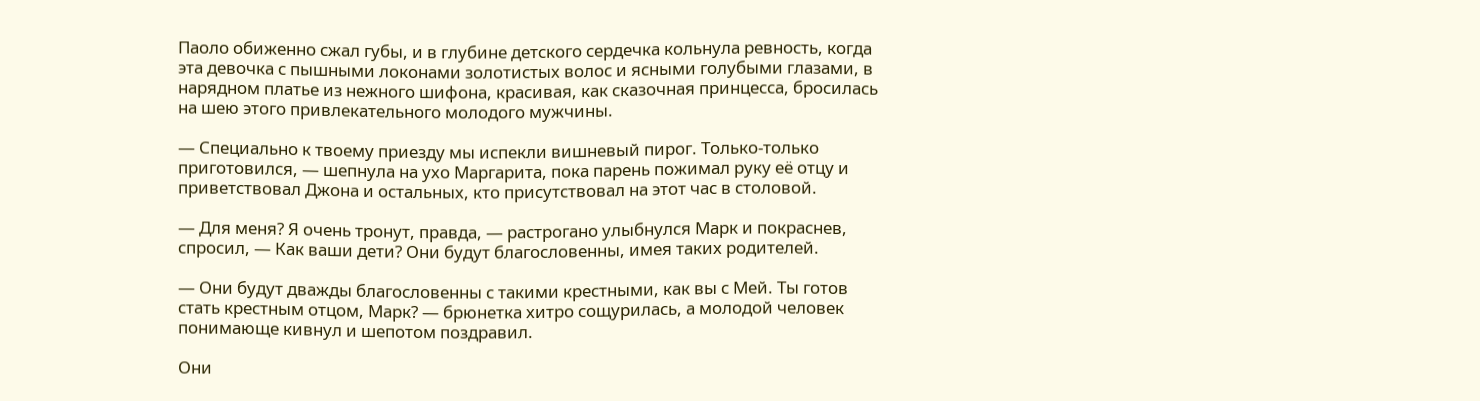Паоло обиженно сжал губы, и в глубине детского сердечка кольнула ревность, когда эта девочка с пышными локонами золотистых волос и ясными голубыми глазами, в нарядном платье из нежного шифона, красивая, как сказочная принцесса, бросилась на шею этого привлекательного молодого мужчины.

— Специально к твоему приезду мы испекли вишневый пирог. Только-только приготовился, — шепнула на ухо Маргарита, пока парень пожимал руку её отцу и приветствовал Джона и остальных, кто присутствовал на этот час в столовой.

— Для меня? Я очень тронут, правда, — растрогано улыбнулся Марк и покраснев, спросил, — Как ваши дети? Они будут благословенны, имея таких родителей.

— Они будут дважды благословенны с такими крестными, как вы с Мей. Ты готов стать крестным отцом, Марк? — брюнетка хитро сощурилась, а молодой человек понимающе кивнул и шепотом поздравил.

Они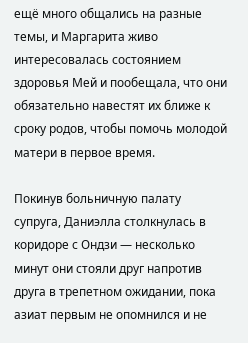ещё много общались на разные темы, и Маргарита живо интересовалась состоянием здоровья Мей и пообещала, что они обязательно навестят их ближе к сроку родов, чтобы помочь молодой матери в первое время.

Покинув больничную палату супруга, Даниэлла столкнулась в коридоре с Ондзи — несколько минут они стояли друг напротив друга в трепетном ожидании, пока азиат первым не опомнился и не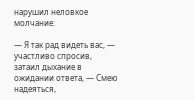нарушил неловкое молчание:

— Я так рад видеть вас, — участливо спросив, затаил дыхание в ожидании ответа, — Смею надеяться,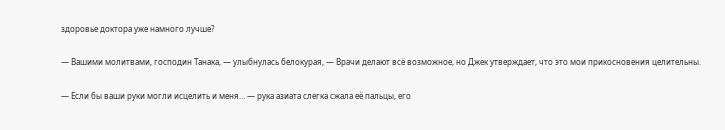здоровье доктора уже намного лучше?

— Вашими молитвами, господин Танака, — улыбнулась белокурая, — Врачи делают всё возможное, но Джек утверждает, что это мои прикосновения целительны.

— Если бы ваши руки могли исцелить и меня… — рука азиата слегка сжала её пальцы, его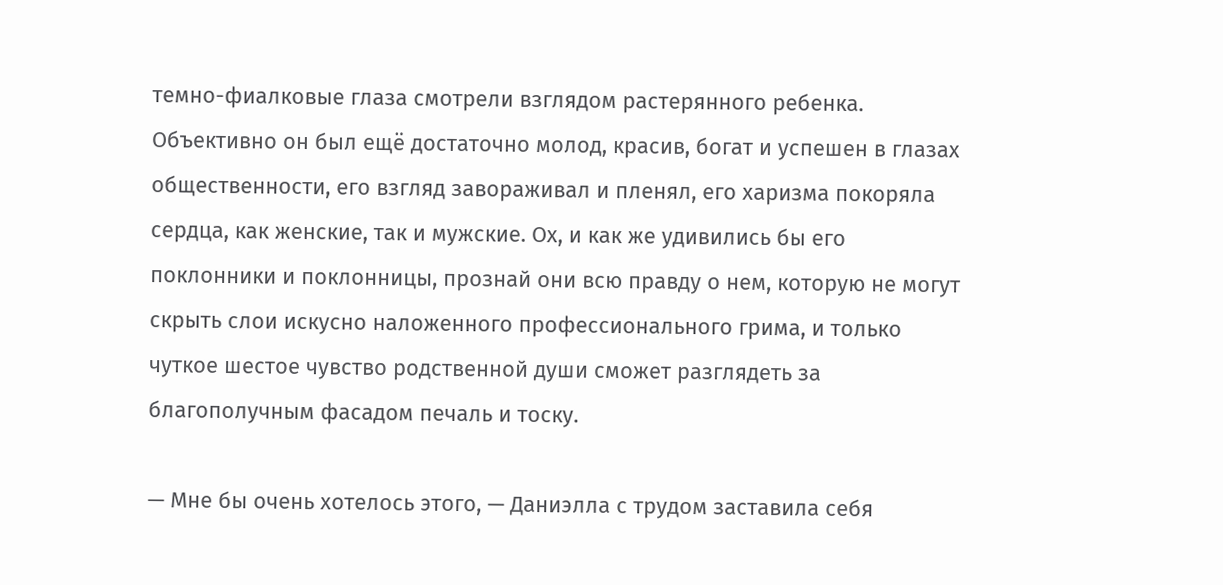темно-фиалковые глаза смотрели взглядом растерянного ребенка. Объективно он был ещё достаточно молод, красив, богат и успешен в глазах общественности, его взгляд завораживал и пленял, его харизма покоряла сердца, как женские, так и мужские. Ох, и как же удивились бы его поклонники и поклонницы, прознай они всю правду о нем, которую не могут скрыть слои искусно наложенного профессионального грима, и только чуткое шестое чувство родственной души сможет разглядеть за благополучным фасадом печаль и тоску.

— Мне бы очень хотелось этого, — Даниэлла с трудом заставила себя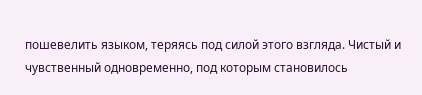пошевелить языком, теряясь под силой этого взгляда. Чистый и чувственный одновременно, под которым становилось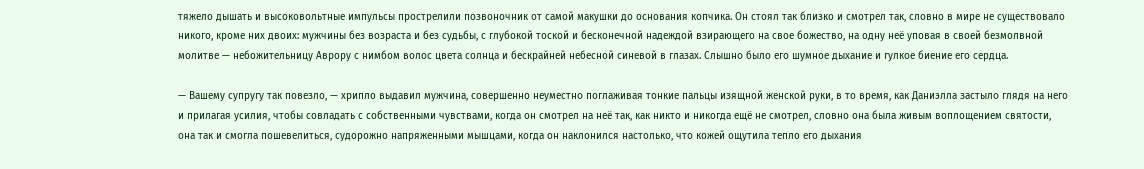тяжело дышать и высоковольтные импульсы прострелили позвоночник от самой макушки до основания копчика. Он стоял так близко и смотрел так, словно в мире не существовало никого, кроме них двоих: мужчины без возраста и без судьбы, с глубокой тоской и бесконечной надеждой взирающего на свое божество, на одну неё уповая в своей безмолвной молитве — небожительницу Аврору с нимбом волос цвета солнца и бескрайней небесной синевой в глазах. Слышно было его шумное дыхание и гулкое биение его сердца.

— Вашему супругу так повезло, — хрипло выдавил мужчина, совершенно неуместно поглаживая тонкие пальцы изящной женской руки, в то время, как Даниэлла застыло глядя на него и прилагая усилия, чтобы совладать с собственными чувствами, когда он смотрел на неё так, как никто и никогда ещё не смотрел, словно она была живым воплощением святости, она так и смогла пошевелиться, судорожно напряженными мышцами, когда он наклонился настолько, что кожей ощутила тепло его дыхания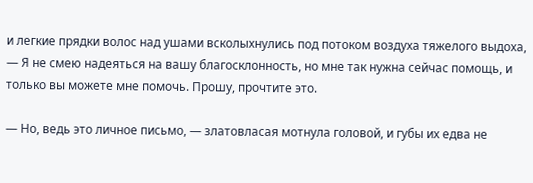и легкие прядки волос над ушами всколыхнулись под потоком воздуха тяжелого выдоха, — Я не смею надеяться на вашу благосклонность, но мне так нужна сейчас помощь, и только вы можете мне помочь. Прошу, прочтите это.

— Но, ведь это личное письмо, — златовласая мотнула головой, и губы их едва не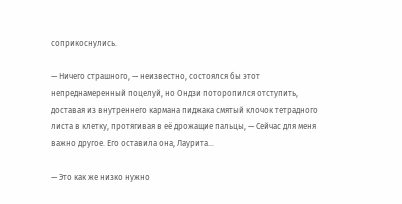соприкоснулись.

— Ничего страшного, — неизвестно, состоялся бы этот непреднамеренный поцелуй, но Ондзи поторопился отступить, доставая из внутреннего кармана пиджака смятый клочок тетрадного листа в клетку, протягивая в её дрожащие пальцы, — Сейчас для меня важно другое. Его оставила она, Лаурита…

— Это как же низко нужно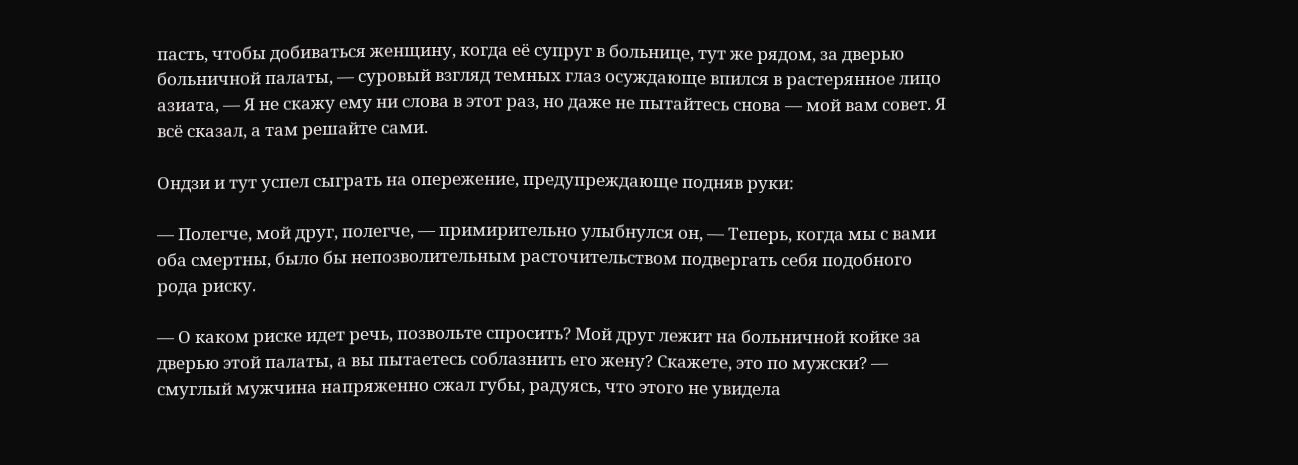пасть, чтобы добиваться женщину, когда её супруг в больнице, тут же рядом, за дверью больничной палаты, — суровый взгляд темных глаз осуждающе впился в растерянное лицо азиата, — Я не скажу ему ни слова в этот раз, но даже не пытайтесь снова — мой вам совет. Я всё сказал, а там решайте сами.

Ондзи и тут успел сыграть на опережение, предупреждающе подняв руки:

— Полегче, мой друг, полегче, — примирительно улыбнулся он, — Теперь, когда мы с вами оба смертны, было бы непозволительным расточительством подвергать себя подобного рода риску.

— О каком риске идет речь, позвольте спросить? Мой друг лежит на больничной койке за дверью этой палаты, а вы пытаетесь соблазнить его жену? Скажете, это по мужски? — смуглый мужчина напряженно сжал губы, радуясь, что этого не увидела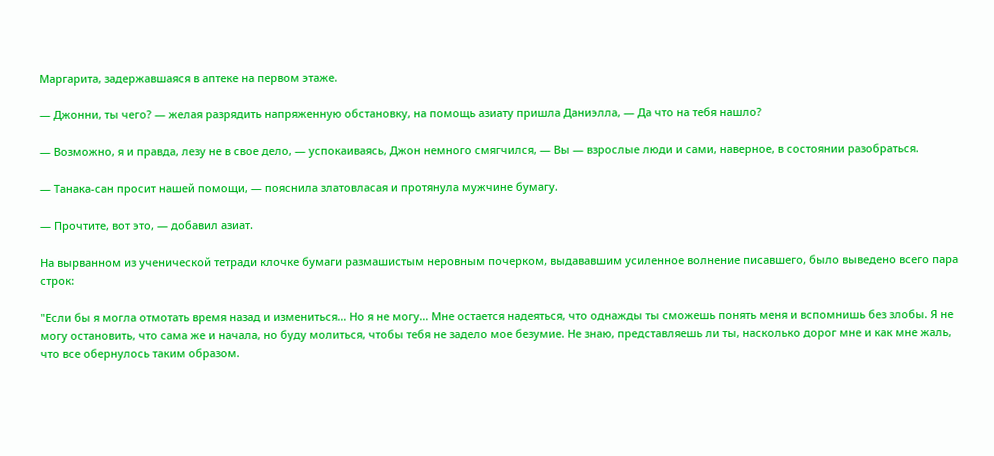Маргарита, задержавшаяся в аптеке на первом этаже.

— Джонни, ты чего? — желая разрядить напряженную обстановку, на помощь азиату пришла Даниэлла, — Да что на тебя нашло?

— Возможно, я и правда, лезу не в свое дело, — успокаиваясь, Джон немного смягчился, — Вы — взрослые люди и сами, наверное, в состоянии разобраться.

— Танака-сан просит нашей помощи, — пояснила златовласая и протянула мужчине бумагу.

— Прочтите, вот это, — добавил азиат.

На вырванном из ученической тетради клочке бумаги размашистым неровным почерком, выдававшим усиленное волнение писавшего, было выведено всего пара строк:

"Если бы я могла отмотать время назад и измениться… Но я не могу… Мне остается надеяться, что однажды ты сможешь понять меня и вспомнишь без злобы. Я не могу остановить, что сама же и начала, но буду молиться, чтобы тебя не задело мое безумие. Не знаю, представляешь ли ты, насколько дорог мне и как мне жаль, что все обернулось таким образом.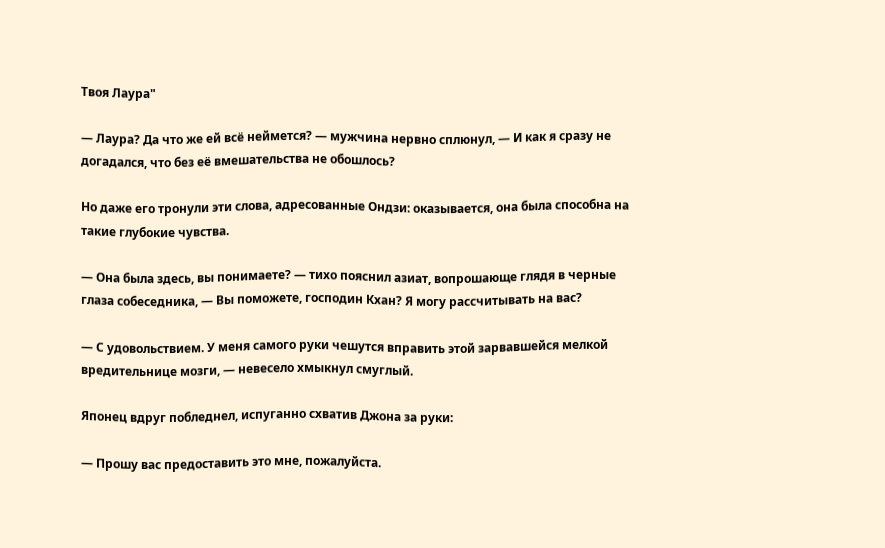Твоя Лаура"

— Лаура? Да что же ей всё неймется? — мужчина нервно сплюнул, — И как я сразу не догадался, что без её вмешательства не обошлось?

Но даже его тронули эти слова, адресованные Ондзи: оказывается, она была способна на такие глубокие чувства.

— Она была здесь, вы понимаете? — тихо пояснил азиат, вопрошающе глядя в черные глаза собеседника, — Вы поможете, господин Кхан? Я могу рассчитывать на вас?

— С удовольствием. У меня самого руки чешутся вправить этой зарвавшейся мелкой вредительнице мозги, — невесело хмыкнул смуглый.

Японец вдруг побледнел, испуганно схватив Джона за руки:

— Прошу вас предоставить это мне, пожалуйста.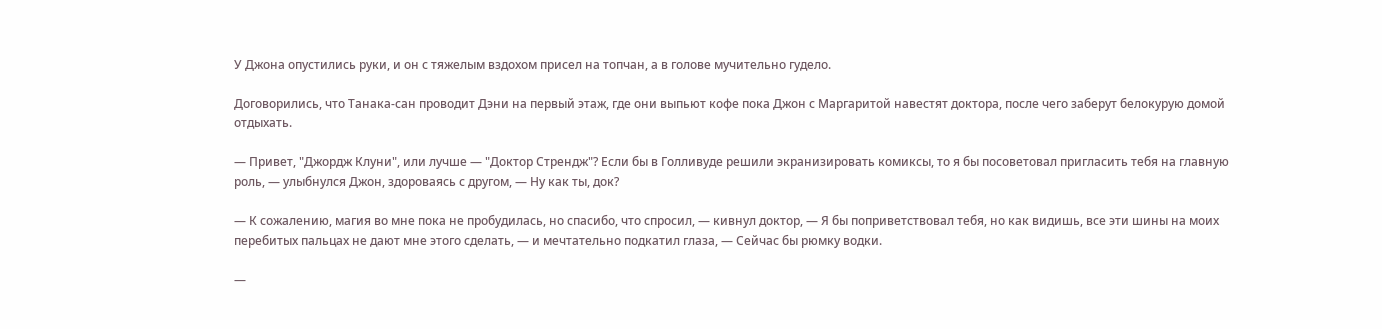У Джона опустились руки, и он с тяжелым вздохом присел на топчан, а в голове мучительно гудело.

Договорились, что Танака-сан проводит Дэни на первый этаж, где они выпьют кофе пока Джон с Маргаритой навестят доктора, после чего заберут белокурую домой отдыхать.

— Привет, "Джордж Клуни", или лучше — "Доктор Стрендж"? Если бы в Голливуде решили экранизировать комиксы, то я бы посоветовал пригласить тебя на главную роль, — улыбнулся Джон, здороваясь с другом, — Ну как ты, док?

— К сожалению, магия во мне пока не пробудилась, но спасибо, что спросил, — кивнул доктор, — Я бы поприветствовал тебя, но как видишь, все эти шины на моих перебитых пальцах не дают мне этого сделать, — и мечтательно подкатил глаза, — Сейчас бы рюмку водки.

—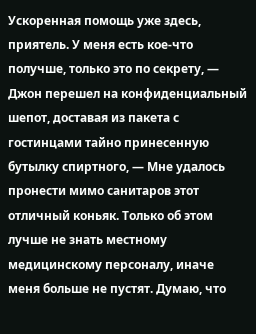Ускоренная помощь уже здесь, приятель. У меня есть кое-что получше, только это по секрету, — Джон перешел на конфиденциальный шепот, доставая из пакета с гостинцами тайно принесенную бутылку спиртного, — Мне удалось пронести мимо санитаров этот отличный коньяк. Только об этом лучше не знать местному медицинскому персоналу, иначе меня больше не пустят. Думаю, что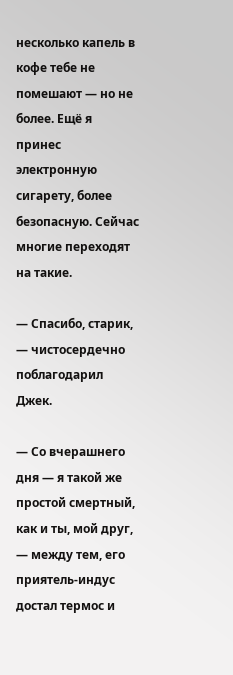несколько капель в кофе тебе не помешают — но не более. Ещё я принес электронную сигарету, более безопасную. Сейчас многие переходят на такие.

— Спасибо, старик, — чистосердечно поблагодарил Джек.

— Со вчерашнего дня — я такой же простой смертный, как и ты, мой друг, — между тем, его приятель-индус достал термос и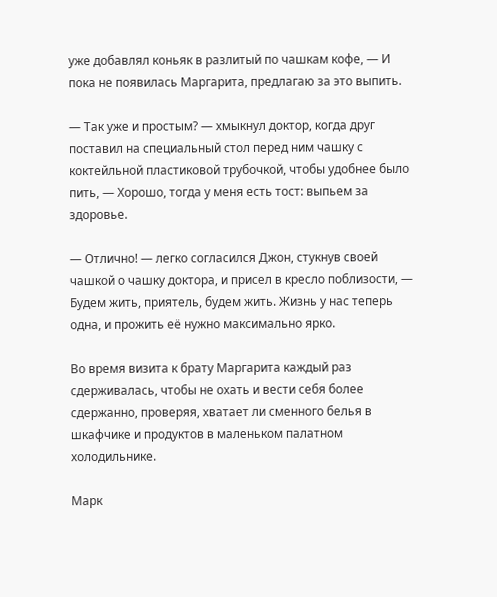уже добавлял коньяк в разлитый по чашкам кофе, — И пока не появилась Маргарита, предлагаю за это выпить.

— Так уже и простым? — хмыкнул доктор, когда друг поставил на специальный стол перед ним чашку с коктейльной пластиковой трубочкой, чтобы удобнее было пить, — Хорошо, тогда у меня есть тост: выпьем за здоровье.

— Отлично! — легко согласился Джон, стукнув своей чашкой о чашку доктора, и присел в кресло поблизости, — Будем жить, приятель, будем жить. Жизнь у нас теперь одна, и прожить её нужно максимально ярко.

Во время визита к брату Маргарита каждый раз сдерживалась, чтобы не охать и вести себя более сдержанно, проверяя, хватает ли сменного белья в шкафчике и продуктов в маленьком палатном холодильнике.

Марк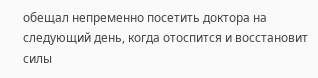обещал непременно посетить доктора на следующий день, когда отоспится и восстановит силы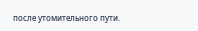после утомительного пути.